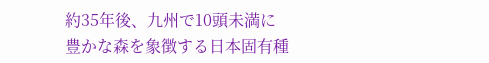約35年後、九州で10頭未満に
豊かな森を象徴する日本固有種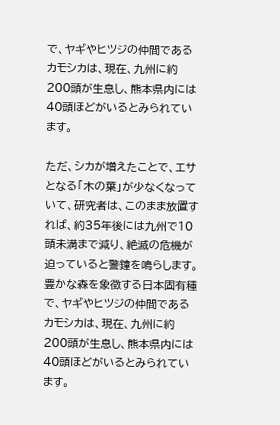で、ヤギやヒツジの仲間であるカモシカは、現在、九州に約200頭が生息し、熊本県内には40頭ほどがいるとみられています。

ただ、シカが増えたことで、エサとなる「木の葉」が少なくなっていて、研究者は、このまま放置すれば、約35年後には九州で10頭未満まで減り、絶滅の危機が迫っていると警鐘を鳴らします。
豊かな森を象徴する日本固有種で、ヤギやヒツジの仲間であるカモシカは、現在、九州に約200頭が生息し、熊本県内には40頭ほどがいるとみられています。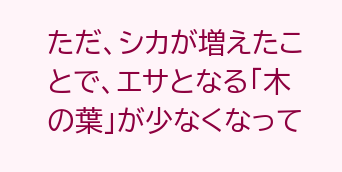ただ、シカが増えたことで、エサとなる「木の葉」が少なくなって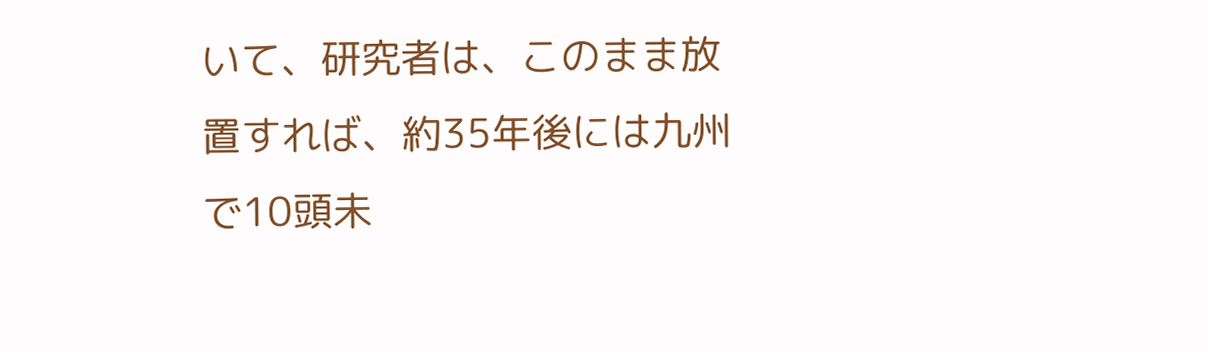いて、研究者は、このまま放置すれば、約35年後には九州で10頭未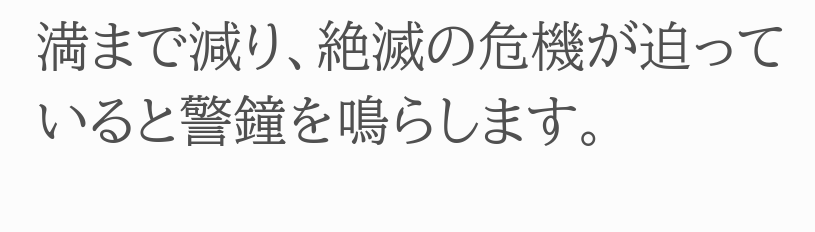満まで減り、絶滅の危機が迫っていると警鐘を鳴らします。